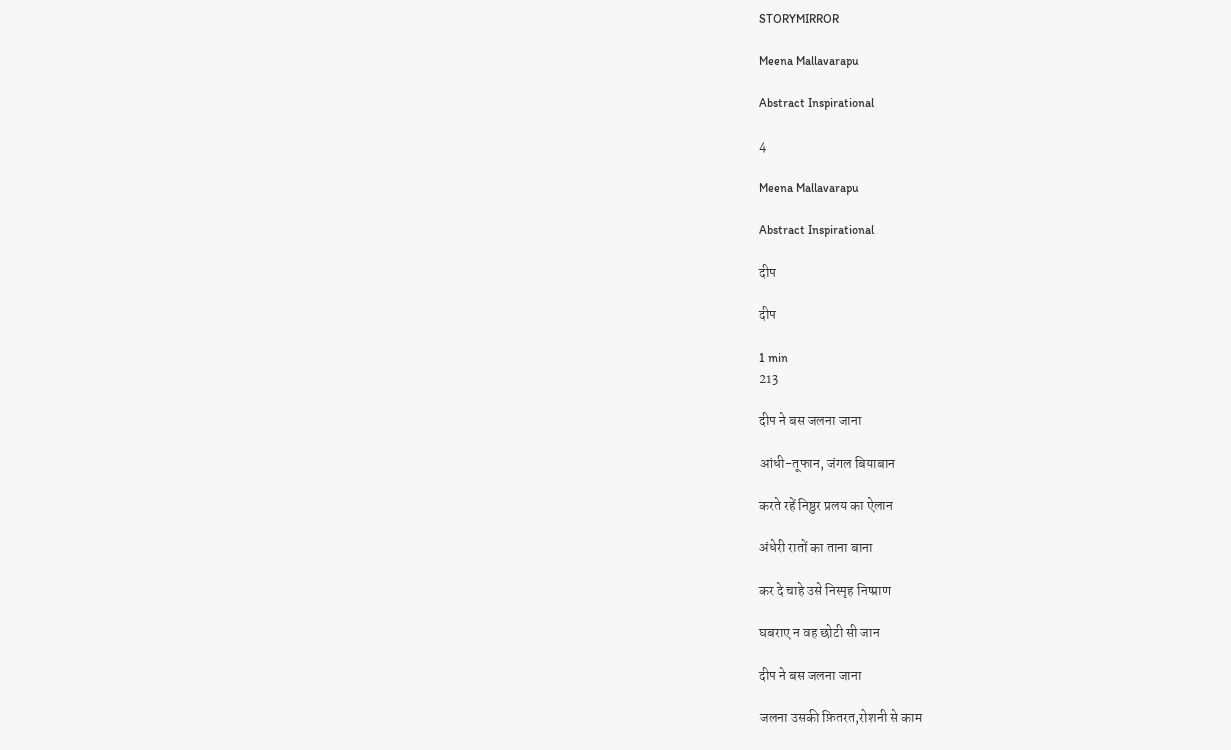STORYMIRROR

Meena Mallavarapu

Abstract Inspirational

4

Meena Mallavarapu

Abstract Inspirational

दीप

दीप

1 min
213

दीप ने बस जलना जाना

आंधी-तूफान, जंगल बियाबान

करते रहें निष्ठुर प्रलय का ऐलान

अंधेरी रातों का ताना बाना

कर दे चाहे उसे निस्पृह निष्प्राण

घबराए न वह छोटी सी जान

दीप ने बस जलना जाना

जलना उसकी फ़ितरत,रोशनी से काम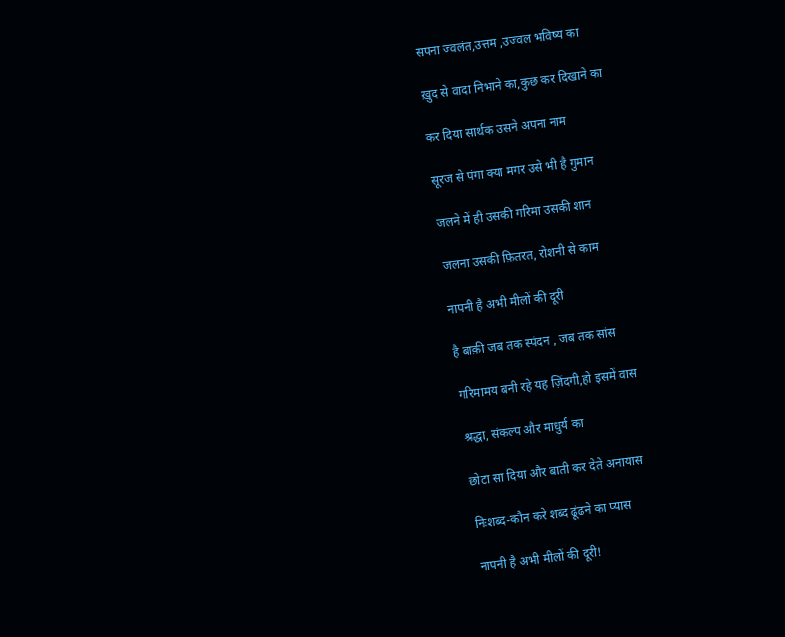सपना ज्वलंत,उत्तम ,उज्वल भविष्य का

ख़ुद से वादा निभाने का,कुछ कर दिखाने का

कर दिया सार्थक उसने अपना नाम

सूरज से पंगा क्या मगर उसे भी है गुमान

जलने में ही उसकी गरिमा उसकी शान

जलना उसकी फ़ितरत, रोशनी से काम

नापनी है अभी मीलों की दूरी

है बाक़ी जब तक स्पंदन , जब तक सांस

गरिमामय बनी रहे यह ज़िंदगी,हो इसमें वास

श्रद्धा, संकल्प और माधुर्य का

छोटा सा दिया और बाती कर देते अनायास

निःशब्द-कौन करे शब्द ढूंढने का प्यास

नापनी है अभी मीलों की दूरी!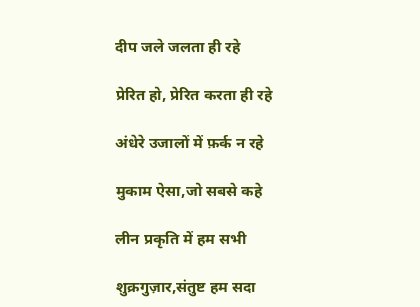दीप जले जलता ही रहे

प्रेरित हो, प्रेरित करता ही रहे

अंधेरे उजालों में फ़र्क न रहे

मुकाम ऐसा,जो सबसे कहे

लीन प्रकृति में हम सभी

शुक्रगुज़ार,संतुष्ट हम सदा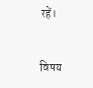रहें।


विषय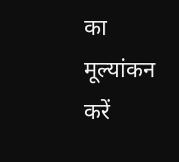का मूल्यांकन करें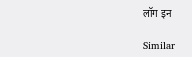लॉग इन

Similar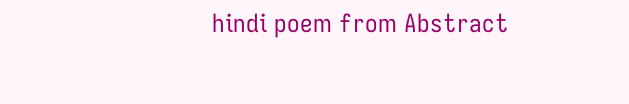hindi poem from Abstract